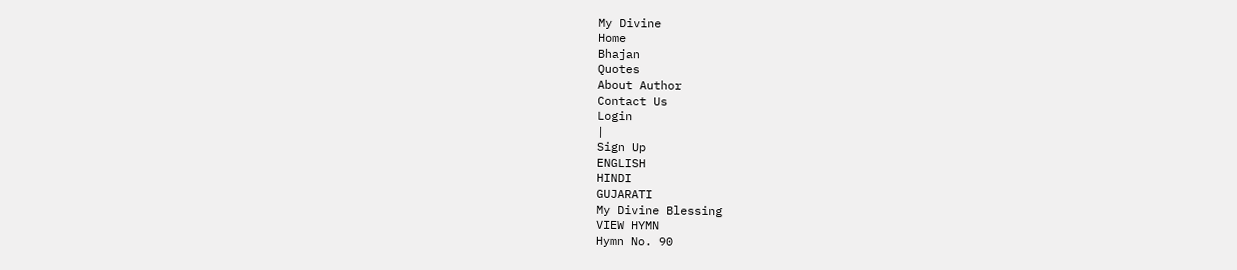My Divine
Home
Bhajan
Quotes
About Author
Contact Us
Login
|
Sign Up
ENGLISH
HINDI
GUJARATI
My Divine Blessing
VIEW HYMN
Hymn No. 90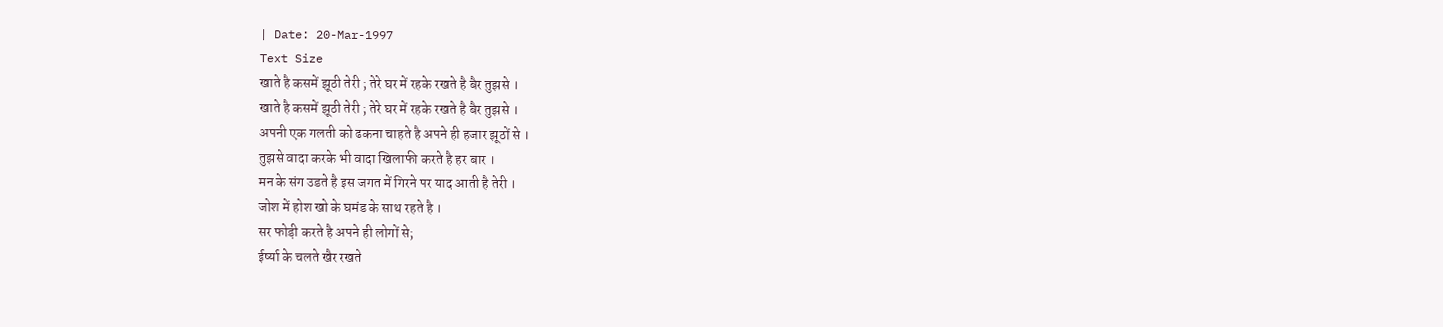| Date: 20-Mar-1997
Text Size
खाते है कसमें झूठी तेरी ; तेरे घर में रहके रखते है बैर तुझसे ।
खाते है कसमें झूठी तेरी ; तेरे घर में रहके रखते है बैर तुझसे ।
अपनी एक गलती को ढकना चाहते है अपने ही हजार झूठों से ।
तुझसे वादा करके भी वादा खिलाफी करते है हर बार ।
मन के संग उडते है इस जगत में गिरने पर याद आती है तेरी ।
जोश में होश खो के घमंड के साथ रहते है ।
सर फोड़ी करते है अपने ही लोगों से;
ईर्ष्या के चलते खैर रखते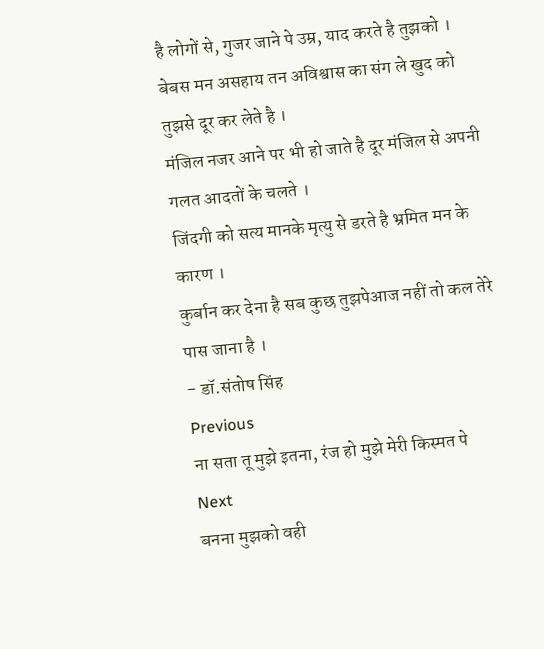है लोगों से, गुजर जाने पे उम्र, याद करते है तुझको ।
बेबस मन असहाय तन अविश्वास का संग ले खुद को तुझसे दूर कर लेते है ।
मंजिल नजर आने पर भी हो जाते है दूर मंजिल से अपनी गलत आदतों के चलते ।
जिंदगी को सत्य मानके मृत्यु से डरते है भ्रमित मन के कारण ।
कुर्बान कर देना है सब कुछ तुझपेआज नहीं तो कल तेरे पास जाना है ।
- डॉ.संतोष सिंह
Previous
ना सता तू मुझे इतना, रंज हो मुझे मेरी किस्मत पे
Next
बनना मुझको वही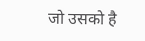जो उसको है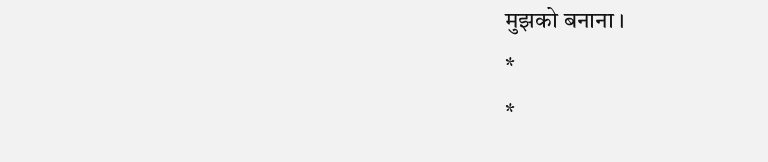मुझको बनाना ।
*
*